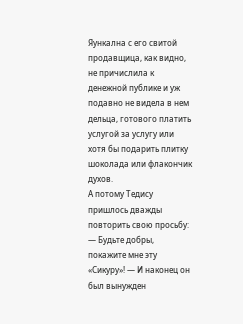Яункална с его свитой продавщица, как видно, не причислила к денежной публике и уж подавно не видела в нем дельца, готового платить услугой за услугу или хотя бы подарить плитку шоколада или флакончик духов.
А потому Тедису пришлось дважды повторить свою просьбу:
— Будьте добры, покажите мне эту «Сикуру»! — И наконец он был вынужден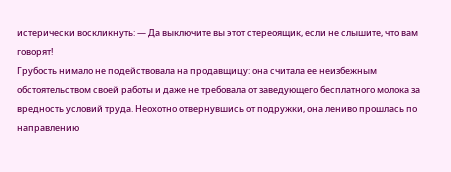истерически воскликнуть: — Да выключите вы этот стереоящик, если не слышите, что вам говорят!
Грубость нимало не подействовала на продавщицу: она считала ее неизбежным обстоятельством своей работы и даже не требовала от заведующего бесплатного молока за вредность условий труда. Неохотно отвернувшись от подружки, она лениво прошлась по направлению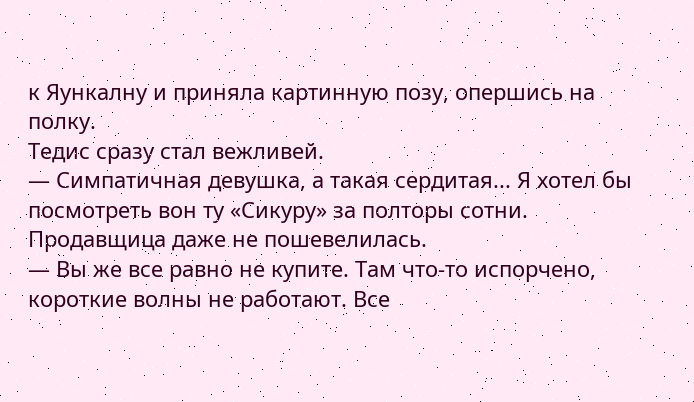к Яункалну и приняла картинную позу, опершись на полку.
Тедис сразу стал вежливей.
— Симпатичная девушка, а такая сердитая... Я хотел бы посмотреть вон ту «Сикуру» за полторы сотни.
Продавщица даже не пошевелилась.
— Вы же все равно не купите. Там что-то испорчено, короткие волны не работают. Все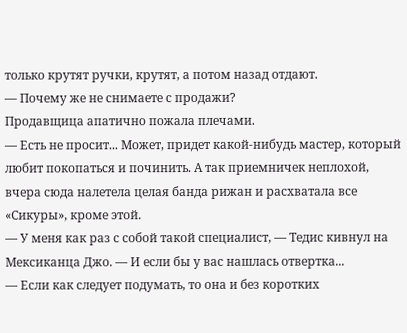только крутят ручки, крутят, а потом назад отдают.
— Почему же не снимаете с продажи?
Продавщица апатично пожала плечами.
— Есть не просит... Может, придет какой-нибудь мастер, который любит покопаться и починить. А так приемничек неплохой, вчера сюда налетела целая банда рижан и расхватала все «Сикуры», кроме этой.
— У меня как раз с собой такой специалист, — Тедис кивнул на Мексиканца Джо. — И если бы у вас нашлась отвертка...
— Если как следует подумать, то она и без коротких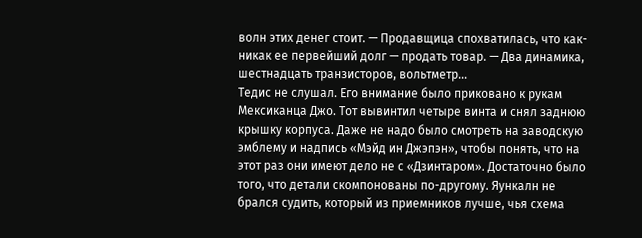волн этих денег стоит. — Продавщица спохватилась, что как-никак ее первейший долг — продать товар. — Два динамика, шестнадцать транзисторов, вольтметр...
Тедис не слушал. Его внимание было приковано к рукам Мексиканца Джо. Тот вывинтил четыре винта и снял заднюю крышку корпуса. Даже не надо было смотреть на заводскую эмблему и надпись «Мэйд ин Джэпэн», чтобы понять, что на этот раз они имеют дело не с «Дзинтаром». Достаточно было того, что детали скомпонованы по-другому. Яункалн не брался судить, который из приемников лучше, чья схема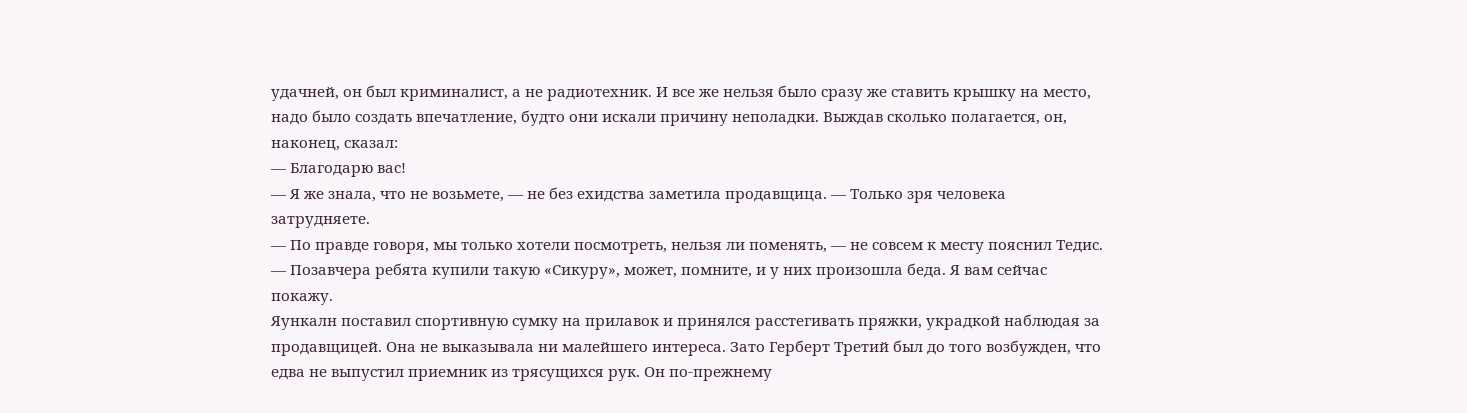удачней, он был криминалист, а не радиотехник. И все же нельзя было сразу же ставить крышку на место, надо было создать впечатление, будто они искали причину неполадки. Выждав сколько полагается, он, наконец, сказал:
— Благодарю вас!
— Я же знала, что не возьмете, — не без ехидства заметила продавщица. — Только зря человека затрудняете.
— По правде говоря, мы только хотели посмотреть, нельзя ли поменять, — не совсем к месту пояснил Тедис. — Позавчера ребята купили такую «Сикуру», может, помните, и у них произошла беда. Я вам сейчас покажу.
Яункалн поставил спортивную сумку на прилавок и принялся расстегивать пряжки, украдкой наблюдая за продавщицей. Она не выказывала ни малейшего интереса. Зато Герберт Третий был до того возбужден, что едва не выпустил приемник из трясущихся рук. Он по-прежнему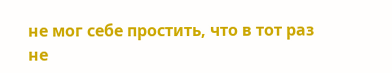не мог себе простить, что в тот раз не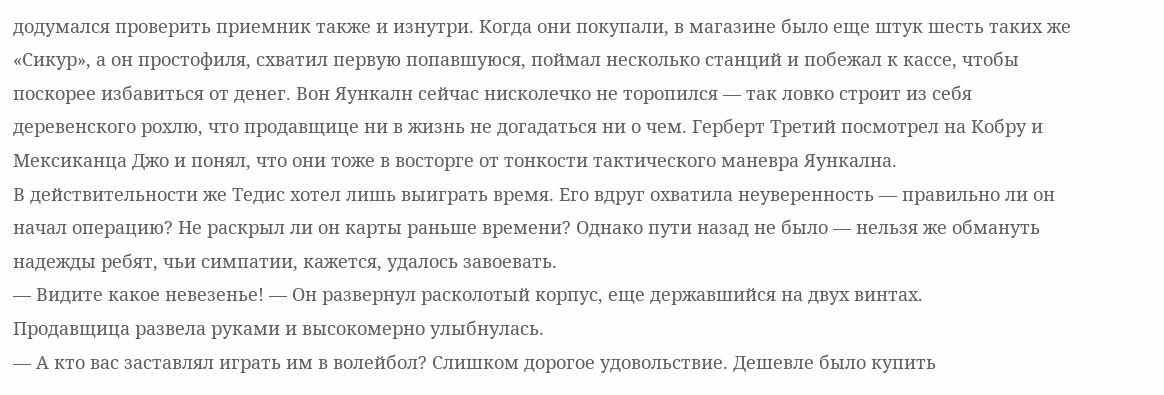додумался проверить приемник также и изнутри. Когда они покупали, в магазине было еще штук шесть таких же «Сикур», а он простофиля, схватил первую попавшуюся, поймал несколько станций и побежал к кассе, чтобы поскорее избавиться от денег. Вон Яункалн сейчас нисколечко не торопился — так ловко строит из себя деревенского рохлю, что продавщице ни в жизнь не догадаться ни о чем. Герберт Третий посмотрел на Кобру и Мексиканца Джо и понял, что они тоже в восторге от тонкости тактического маневра Яункална.
В действительности же Тедис хотел лишь выиграть время. Его вдруг охватила неуверенность — правильно ли он начал операцию? Не раскрыл ли он карты раньше времени? Однако пути назад не было — нельзя же обмануть надежды ребят, чьи симпатии, кажется, удалось завоевать.
— Видите какое невезенье! — Он развернул расколотый корпус, еще державшийся на двух винтах.
Продавщица развела руками и высокомерно улыбнулась.
— А кто вас заставлял играть им в волейбол? Слишком дорогое удовольствие. Дешевле было купить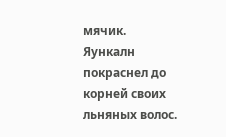мячик.
Яункалн покраснел до корней своих льняных волос.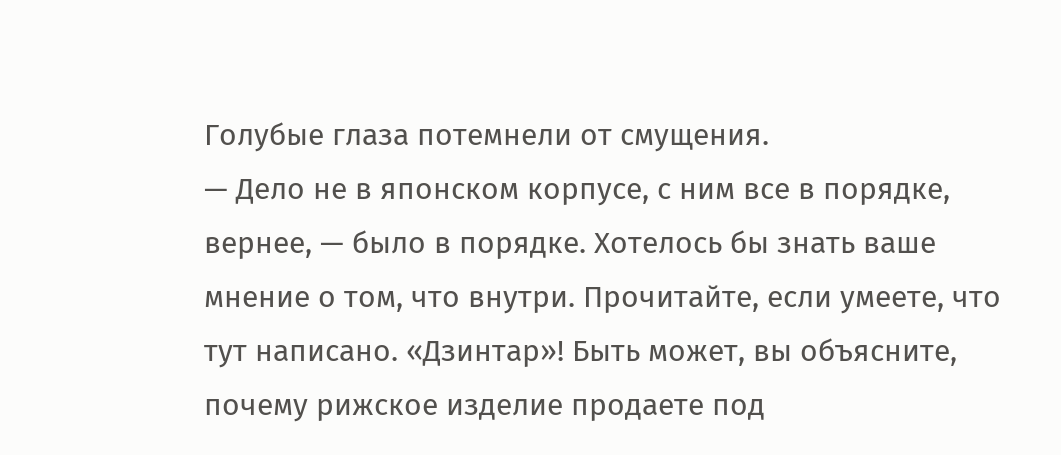Голубые глаза потемнели от смущения.
— Дело не в японском корпусе, с ним все в порядке, вернее, — было в порядке. Хотелось бы знать ваше мнение о том, что внутри. Прочитайте, если умеете, что тут написано. «Дзинтар»! Быть может, вы объясните, почему рижское изделие продаете под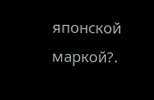японской маркой?.